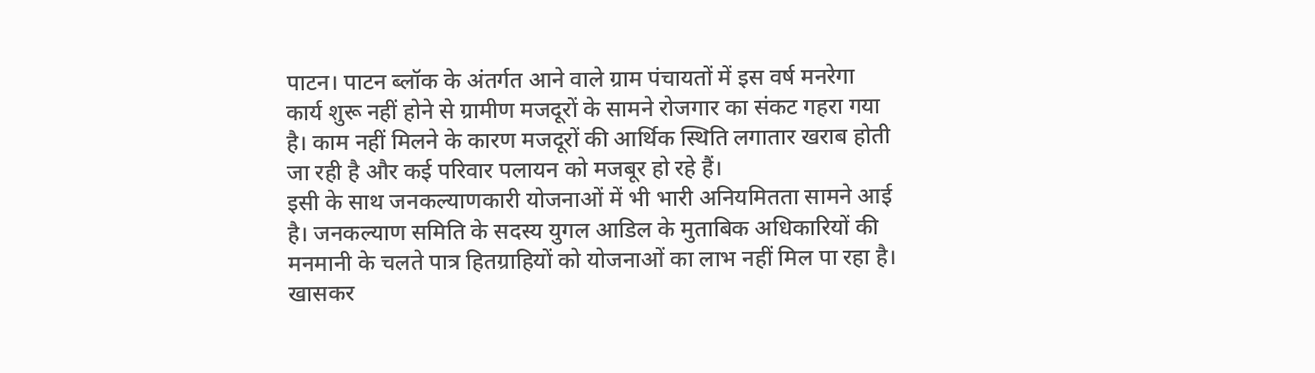पाटन। पाटन ब्लॉक के अंतर्गत आने वाले ग्राम पंचायतों में इस वर्ष मनरेगा कार्य शुरू नहीं होने से ग्रामीण मजदूरों के सामने रोजगार का संकट गहरा गया है। काम नहीं मिलने के कारण मजदूरों की आर्थिक स्थिति लगातार खराब होती जा रही है और कई परिवार पलायन को मजबूर हो रहे हैं।
इसी के साथ जनकल्याणकारी योजनाओं में भी भारी अनियमितता सामने आई है। जनकल्याण समिति के सदस्य युगल आडिल के मुताबिक अधिकारियों की मनमानी के चलते पात्र हितग्राहियों को योजनाओं का लाभ नहीं मिल पा रहा है। खासकर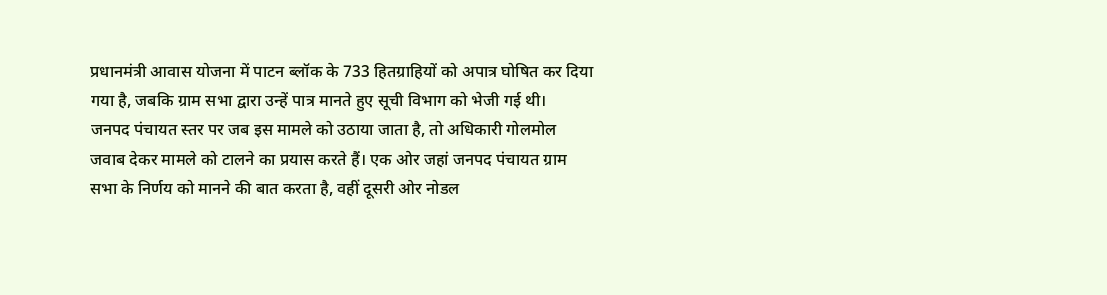प्रधानमंत्री आवास योजना में पाटन ब्लॉक के 733 हितग्राहियों को अपात्र घोषित कर दिया गया है, जबकि ग्राम सभा द्वारा उन्हें पात्र मानते हुए सूची विभाग को भेजी गई थी।
जनपद पंचायत स्तर पर जब इस मामले को उठाया जाता है, तो अधिकारी गोलमोल जवाब देकर मामले को टालने का प्रयास करते हैं। एक ओर जहां जनपद पंचायत ग्राम सभा के निर्णय को मानने की बात करता है, वहीं दूसरी ओर नोडल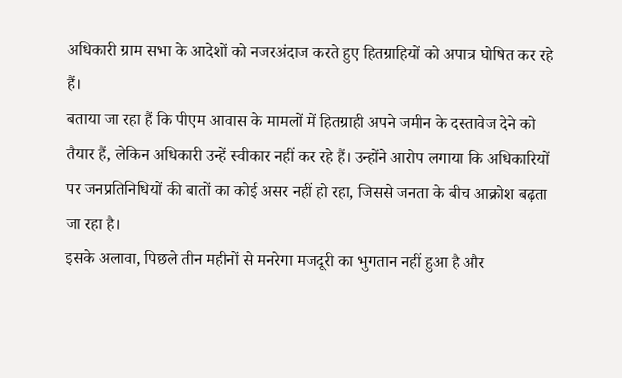अधिकारी ग्राम सभा के आदेशों को नजरअंदाज करते हुए हितग्राहियों को अपात्र घोषित कर रहे हैं।
बताया जा रहा हैं कि पीएम आवास के मामलों में हितग्राही अपने जमीन के दस्तावेज देने को तैयार हैं, लेकिन अधिकारी उन्हें स्वीकार नहीं कर रहे हैं। उन्होंने आरोप लगाया कि अधिकारियों पर जनप्रतिनिधियों की बातों का कोई असर नहीं हो रहा, जिससे जनता के बीच आक्रोश बढ़ता जा रहा है।
इसके अलावा, पिछले तीन महीनों से मनरेगा मजदूरी का भुगतान नहीं हुआ है और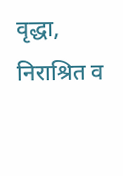वृद्धा, निराश्रित व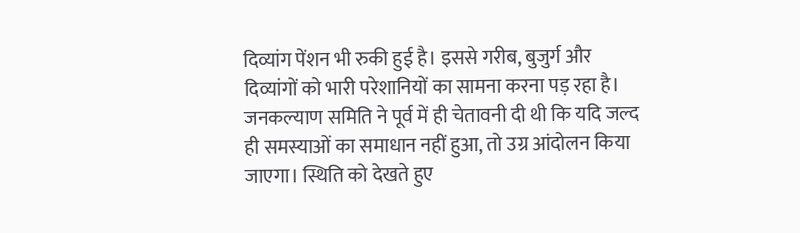दिव्यांग पेंशन भी रुकी हुई है। इससे गरीब, बुजुर्ग और दिव्यांगों को भारी परेशानियों का सामना करना पड़ रहा है।
जनकल्याण समिति ने पूर्व में ही चेतावनी दी थी कि यदि जल्द ही समस्याओं का समाधान नहीं हुआ, तो उग्र आंदोलन किया जाएगा। स्थिति को देखते हुए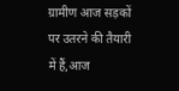ग्रामीण आज सड़कों पर उतरने की तैयारी में हैं,आज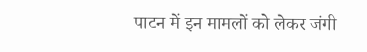पाटन में इन मामलों को लेकर जंगी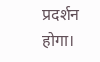प्रदर्शन होगा।